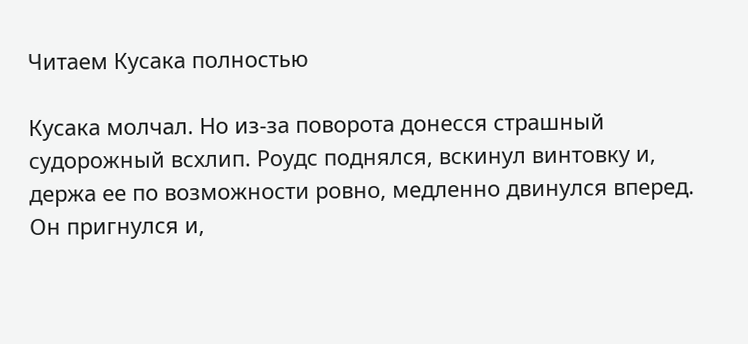Читаем Кусака полностью

Кусака молчал. Но из-за поворота донесся страшный судорожный всхлип. Роудс поднялся, вскинул винтовку и, держа ее по возможности ровно, медленно двинулся вперед. Он пригнулся и,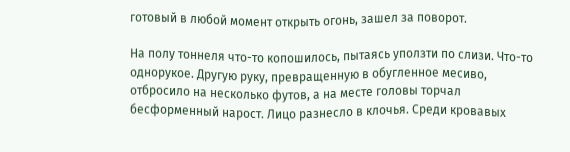готовый в любой момент открыть огонь, зашел за поворот.

На полу тоннеля что-то копошилось, пытаясь уползти по слизи. Что-то однорукое. Другую руку, превращенную в обугленное месиво, отбросило на несколько футов, а на месте головы торчал бесформенный нарост. Лицо разнесло в клочья. Среди кровавых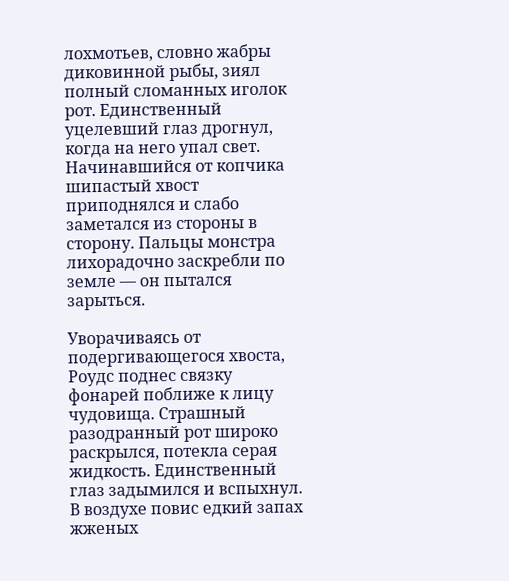лохмотьев, словно жабры диковинной рыбы, зиял полный сломанных иголок рот. Единственный уцелевший глаз дрогнул, когда на него упал свет. Начинавшийся от копчика шипастый хвост приподнялся и слабо заметался из стороны в сторону. Пальцы монстра лихорадочно заскребли по земле — он пытался зарыться.

Уворачиваясь от подергивающегося хвоста, Роудс поднес связку фонарей поближе к лицу чудовища. Страшный разодранный рот широко раскрылся, потекла серая жидкость. Единственный глаз задымился и вспыхнул. В воздухе повис едкий запах жженых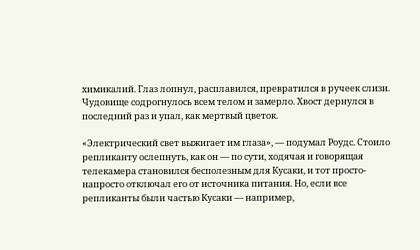химикалий. Глаз лопнул, расплавился, превратился в ручеек слизи. Чудовище содрогнулось всем телом и замерло. Хвост дернулся в последний раз и упал, как мертвый цветок.

«Электрический свет выжигает им глаза», — подумал Роудс. Стоило репликанту ослепнуть, как он — по сути, ходячая и говорящая телекамера становился бесполезным для Кусаки, и тот просто-напросто отключал его от источника питания. Но, если все репликанты были частью Кусаки — например,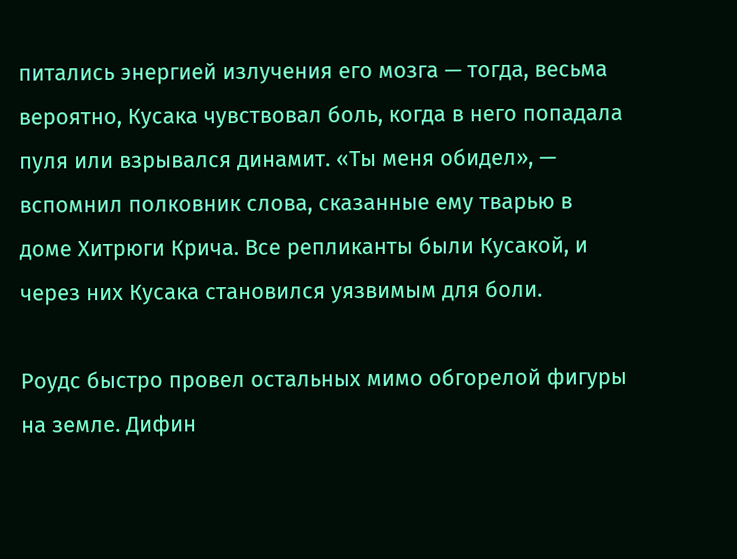питались энергией излучения его мозга — тогда, весьма вероятно, Кусака чувствовал боль, когда в него попадала пуля или взрывался динамит. «Ты меня обидел», — вспомнил полковник слова, сказанные ему тварью в доме Хитрюги Крича. Все репликанты были Кусакой, и через них Кусака становился уязвимым для боли.

Роудс быстро провел остальных мимо обгорелой фигуры на земле. Дифин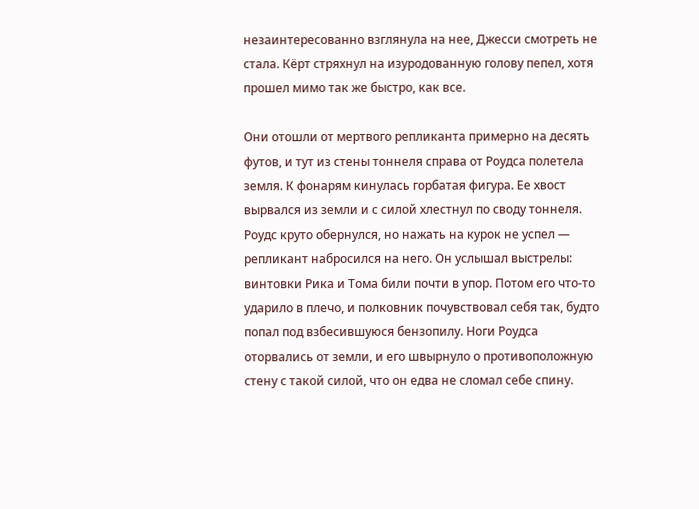незаинтересованно взглянула на нее, Джесси смотреть не стала. Кёрт стряхнул на изуродованную голову пепел, хотя прошел мимо так же быстро, как все.

Они отошли от мертвого репликанта примерно на десять футов, и тут из стены тоннеля справа от Роудса полетела земля. К фонарям кинулась горбатая фигура. Ее хвост вырвался из земли и с силой хлестнул по своду тоннеля. Роудс круто обернулся, но нажать на курок не успел — репликант набросился на него. Он услышал выстрелы: винтовки Рика и Тома били почти в упор. Потом его что-то ударило в плечо, и полковник почувствовал себя так, будто попал под взбесившуюся бензопилу. Ноги Роудса оторвались от земли, и его швырнуло о противоположную стену с такой силой, что он едва не сломал себе спину.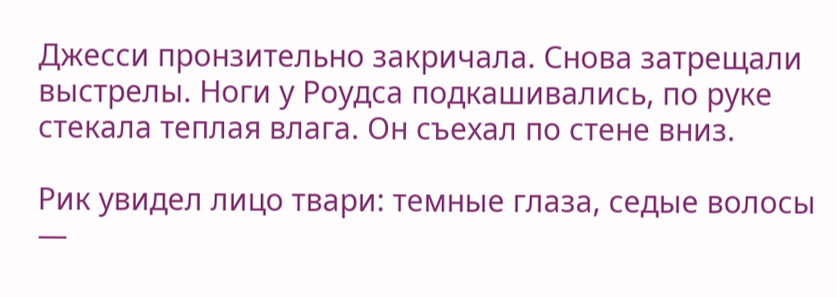Джесси пронзительно закричала. Снова затрещали выстрелы. Ноги у Роудса подкашивались, по руке стекала теплая влага. Он съехал по стене вниз.

Рик увидел лицо твари: темные глаза, седые волосы —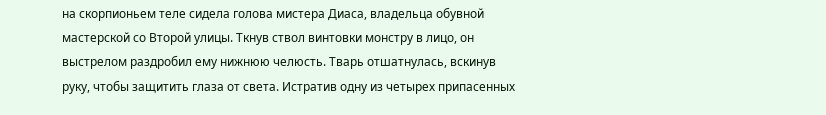на скорпионьем теле сидела голова мистера Диаса, владельца обувной мастерской со Второй улицы. Ткнув ствол винтовки монстру в лицо, он выстрелом раздробил ему нижнюю челюсть. Тварь отшатнулась, вскинув руку, чтобы защитить глаза от света. Истратив одну из четырех припасенных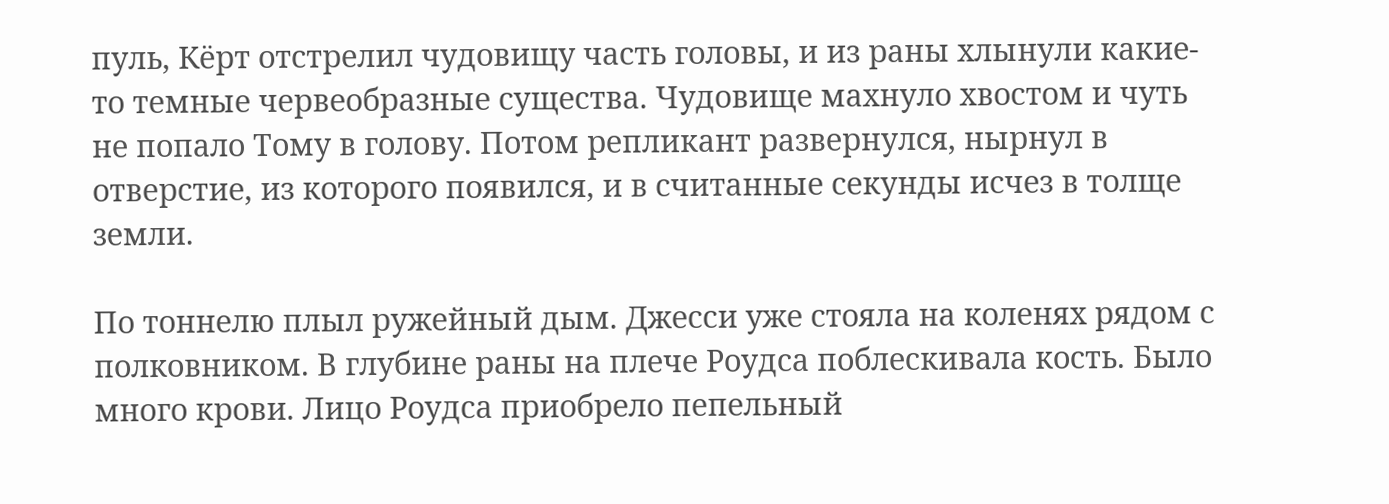пуль, Кёрт отстрелил чудовищу часть головы, и из раны хлынули какие-то темные червеобразные существа. Чудовище махнуло хвостом и чуть не попало Тому в голову. Потом репликант развернулся, нырнул в отверстие, из которого появился, и в считанные секунды исчез в толще земли.

По тоннелю плыл ружейный дым. Джесси уже стояла на коленях рядом с полковником. В глубине раны на плече Роудса поблескивала кость. Было много крови. Лицо Роудса приобрело пепельный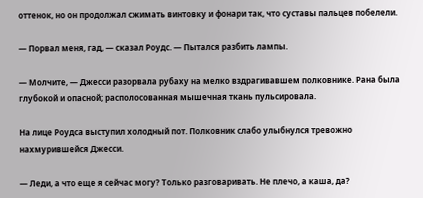оттенок, но он продолжал сжимать винтовку и фонари так, что суставы пальцев побелели.

— Порвал меня, гад, — сказал Роудс. — Пытался разбить лампы.

— Молчите, — Джесси разорвала рубаху на мелко вздрагивавшем полковнике. Рана была глубокой и опасной; располосованная мышечная ткань пульсировала.

На лице Роудса выступил холодный пот. Полковник слабо улыбнулся тревожно нахмурившейся Джесси.

— Леди, а что еще я сейчас могу? Только разговаривать. Не плечо, а каша, да?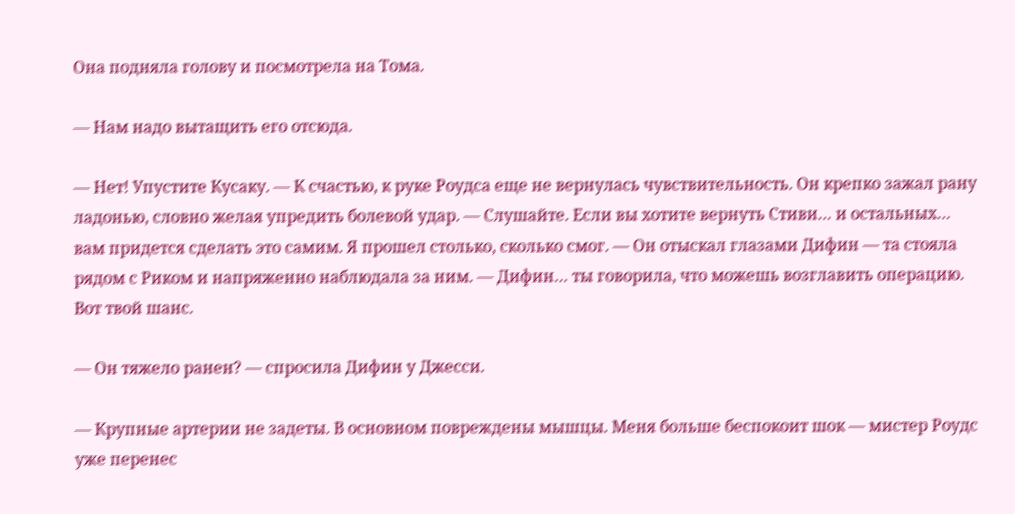Она подняла голову и посмотрела на Тома.

— Нам надо вытащить его отсюда.

— Нет! Упустите Кусаку. — К счастью, к руке Роудса еще не вернулась чувствительность. Он крепко зажал рану ладонью, словно желая упредить болевой удар. — Слушайте. Если вы хотите вернуть Стиви… и остальных… вам придется сделать это самим. Я прошел столько, сколько смог. — Он отыскал глазами Дифин — та стояла рядом с Риком и напряженно наблюдала за ним. — Дифин… ты говорила, что можешь возглавить операцию. Вот твой шанс.

— Он тяжело ранен? — спросила Дифин у Джесси.

— Крупные артерии не задеты. В основном повреждены мышцы. Меня больше беспокоит шок — мистер Роудс уже перенес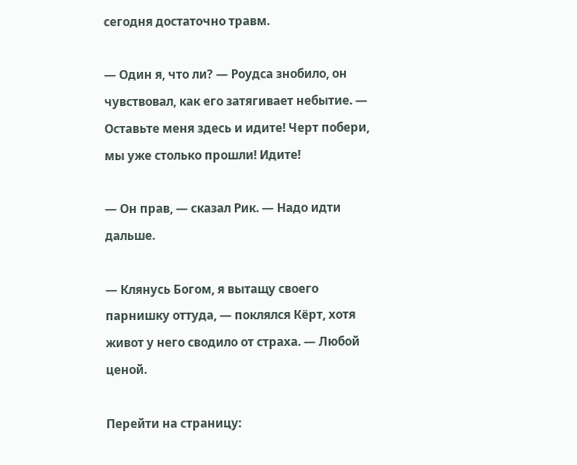сегодня достаточно травм.

— Один я, что ли? — Роудса знобило, он чувствовал, как его затягивает небытие. — Оставьте меня здесь и идите! Черт побери, мы уже столько прошли! Идите!

— Он прав, — сказал Рик. — Надо идти дальше.

— Клянусь Богом, я вытащу своего парнишку оттуда, — поклялся Кёрт, хотя живот у него сводило от страха. — Любой ценой.

Перейти на страницу: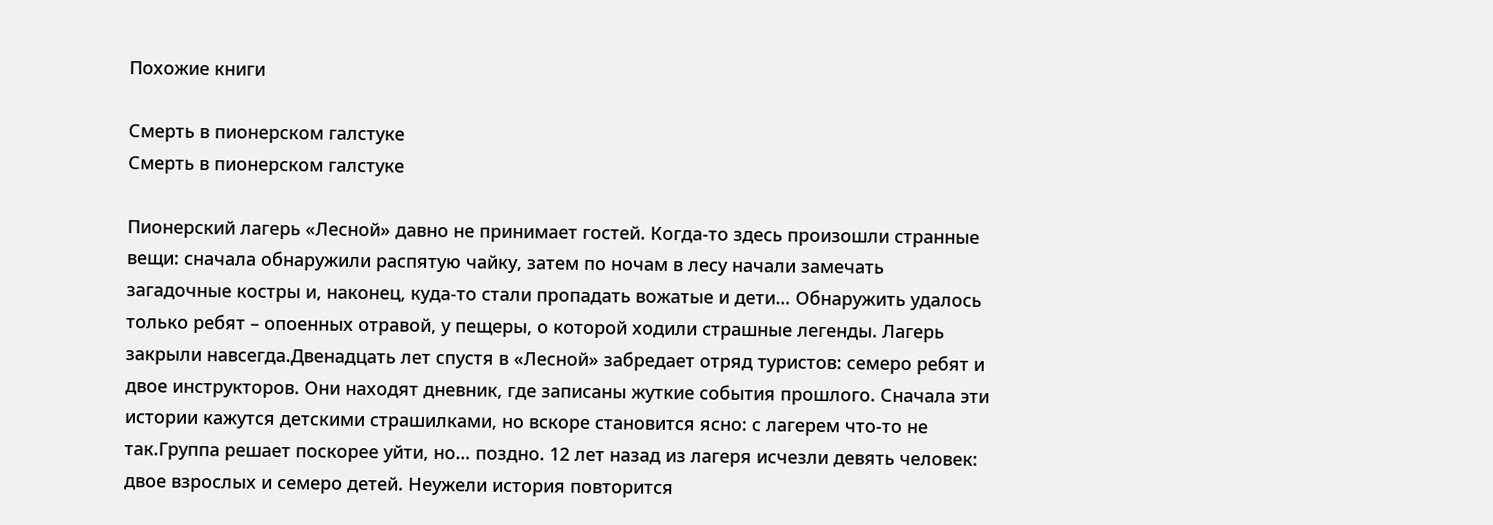Похожие книги

Смерть в пионерском галстуке
Смерть в пионерском галстуке

Пионерский лагерь «Лесной» давно не принимает гостей. Когда-то здесь произошли странные вещи: сначала обнаружили распятую чайку, затем по ночам в лесу начали замечать загадочные костры и, наконец, куда-то стали пропадать вожатые и дети… Обнаружить удалось только ребят – опоенных отравой, у пещеры, о которой ходили страшные легенды. Лагерь закрыли навсегда.Двенадцать лет спустя в «Лесной» забредает отряд туристов: семеро ребят и двое инструкторов. Они находят дневник, где записаны жуткие события прошлого. Сначала эти истории кажутся детскими страшилками, но вскоре становится ясно: с лагерем что-то не так.Группа решает поскорее уйти, но… поздно. 12 лет назад из лагеря исчезли девять человек: двое взрослых и семеро детей. Неужели история повторится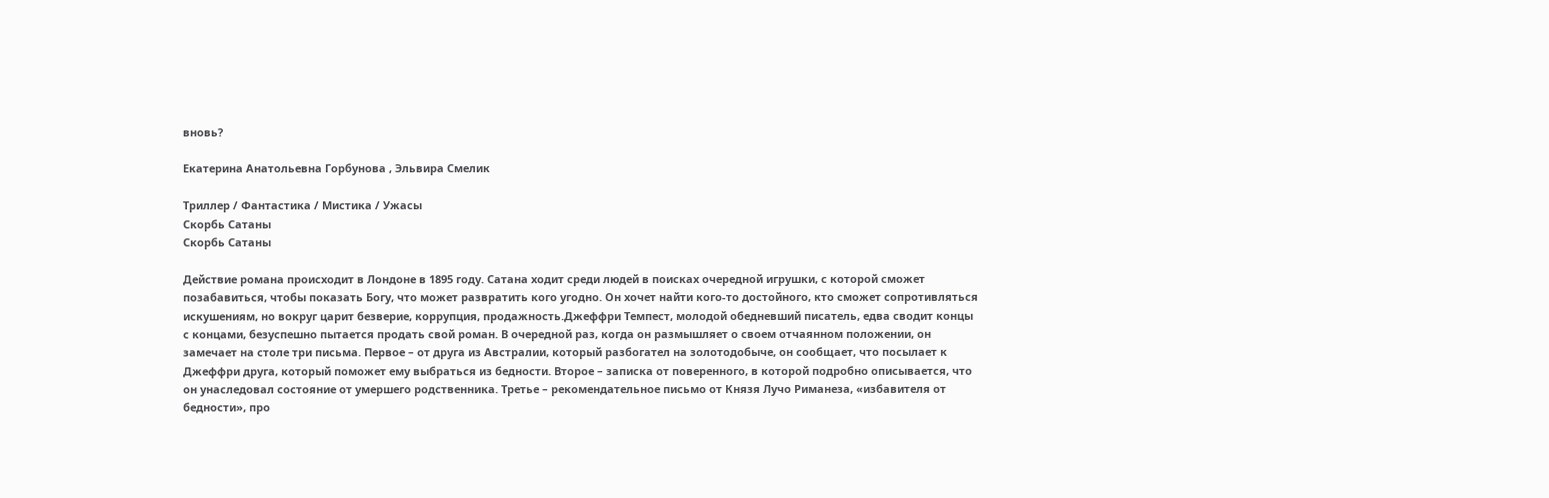вновь?

Екатерина Анатольевна Горбунова , Эльвира Смелик

Триллер / Фантастика / Мистика / Ужасы
Скорбь Сатаны
Скорбь Сатаны

Действие романа происходит в Лондоне в 1895 году. Сатана ходит среди людей в поисках очередной игрушки, с которой сможет позабавиться, чтобы показать Богу, что может развратить кого угодно. Он хочет найти кого-то достойного, кто сможет сопротивляться искушениям, но вокруг царит безверие, коррупция, продажность.Джеффри Темпест, молодой обедневший писатель, едва сводит концы с концами, безуспешно пытается продать свой роман. В очередной раз, когда он размышляет о своем отчаянном положении, он замечает на столе три письма. Первое – от друга из Австралии, который разбогател на золотодобыче, он сообщает, что посылает к Джеффри друга, который поможет ему выбраться из бедности. Второе – записка от поверенного, в которой подробно описывается, что он унаследовал состояние от умершего родственника. Третье – рекомендательное письмо от Князя Лучо Риманеза, «избавителя от бедности», про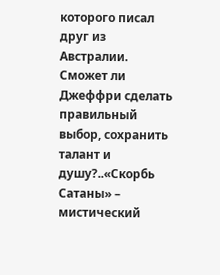которого писал друг из Австралии. Сможет ли Джеффри сделать правильный выбор, сохранить талант и душу?..«Скорбь Сатаны» – мистический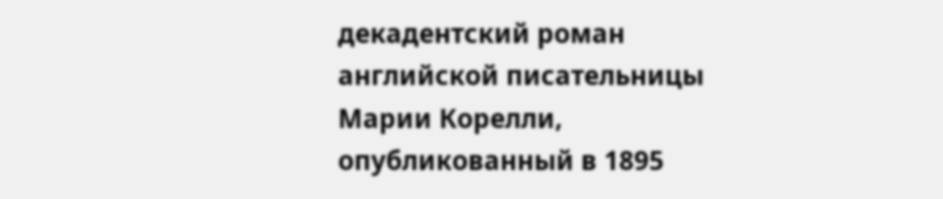декадентский роман английской писательницы Марии Корелли, опубликованный в 1895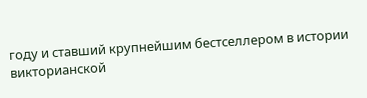году и ставший крупнейшим бестселлером в истории викторианской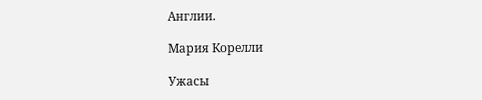Англии.

Мария Корелли

Ужасы